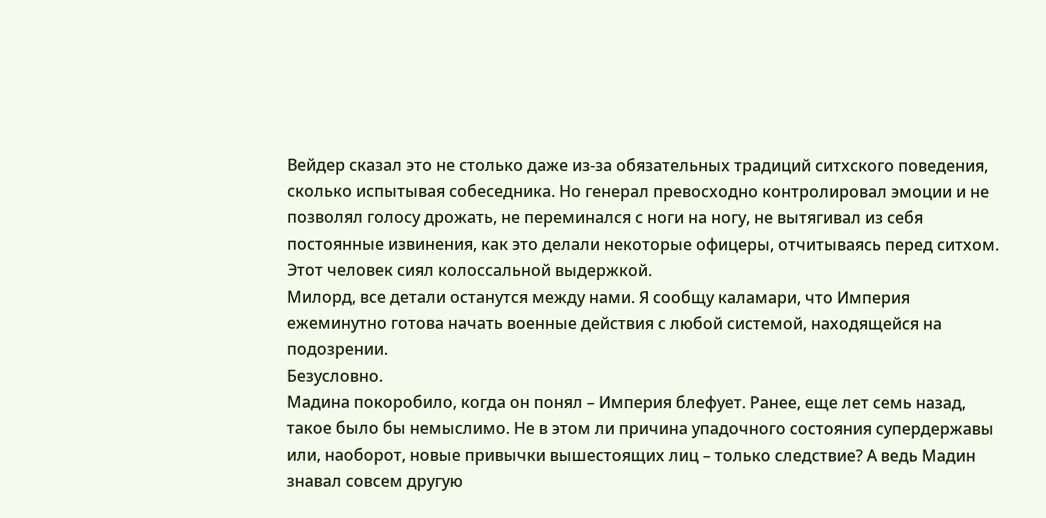Вейдер сказал это не столько даже из-за обязательных традиций ситхского поведения, сколько испытывая собеседника. Но генерал превосходно контролировал эмоции и не позволял голосу дрожать, не переминался с ноги на ногу, не вытягивал из себя постоянные извинения, как это делали некоторые офицеры, отчитываясь перед ситхом. Этот человек сиял колоссальной выдержкой.
Милорд, все детали останутся между нами. Я сообщу каламари, что Империя ежеминутно готова начать военные действия с любой системой, находящейся на подозрении.
Безусловно.
Мадина покоробило, когда он понял – Империя блефует. Ранее, еще лет семь назад, такое было бы немыслимо. Не в этом ли причина упадочного состояния супердержавы или, наоборот, новые привычки вышестоящих лиц – только следствие? А ведь Мадин знавал совсем другую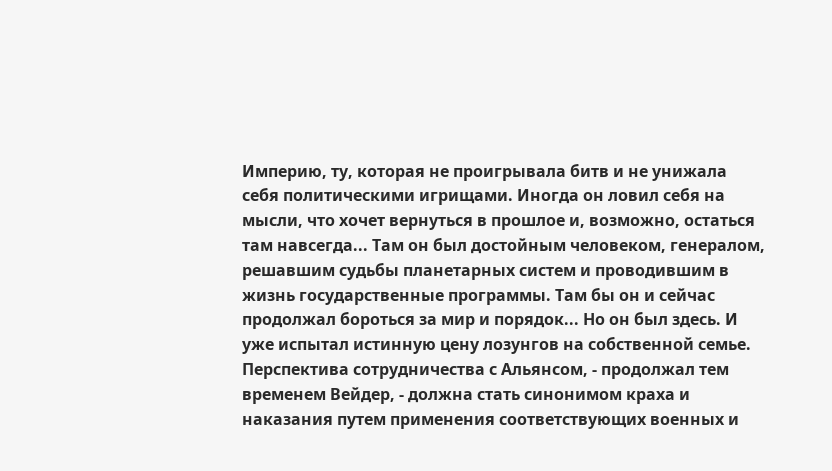Империю, ту, которая не проигрывала битв и не унижала себя политическими игрищами. Иногда он ловил себя на мысли, что хочет вернуться в прошлое и, возможно, остаться там навсегда... Там он был достойным человеком, генералом, решавшим судьбы планетарных систем и проводившим в жизнь государственные программы. Там бы он и сейчас продолжал бороться за мир и порядок... Но он был здесь. И уже испытал истинную цену лозунгов на собственной семье.
Перспектива сотрудничества с Альянсом, - продолжал тем временем Вейдер, - должна стать синонимом краха и наказания путем применения соответствующих военных и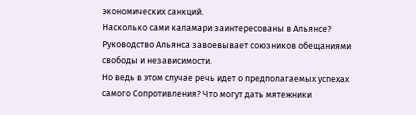экономических санкций.
Насколько сами каламари заинтересованы в Альянсе?
Руководство Альянса завоевывает союзников обещаниями свободы и независимости.
Но ведь в этом случае речь идет о предполагаемых успехах самого Сопротивления? Что могут дать мятежники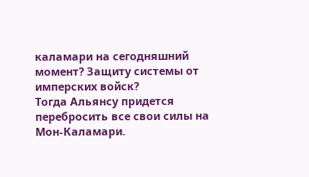каламари на сегодняшний момент? Защиту системы от имперских войск?
Тогда Альянсу придется перебросить все свои силы на Мон-Каламари.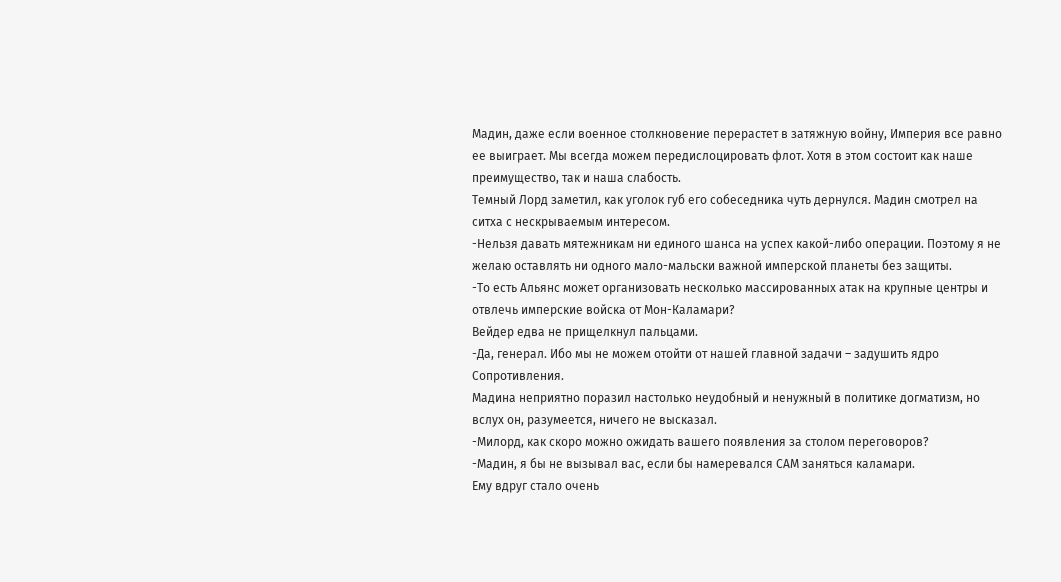Мадин, даже если военное столкновение перерастет в затяжную войну, Империя все равно ее выиграет. Мы всегда можем передислоцировать флот. Хотя в этом состоит как наше преимущество, так и наша слабость.
Темный Лорд заметил, как уголок губ его собеседника чуть дернулся. Мадин смотрел на ситха с нескрываемым интересом.
-Нельзя давать мятежникам ни единого шанса на успех какой-либо операции. Поэтому я не желаю оставлять ни одного мало-мальски важной имперской планеты без защиты.
-То есть Альянс может организовать несколько массированных атак на крупные центры и отвлечь имперские войска от Мон-Каламари?
Вейдер едва не прищелкнул пальцами.
-Да, генерал. Ибо мы не можем отойти от нашей главной задачи – задушить ядро Сопротивления.
Мадина неприятно поразил настолько неудобный и ненужный в политике догматизм, но вслух он, разумеется, ничего не высказал.
-Милорд, как скоро можно ожидать вашего появления за столом переговоров?
-Мадин, я бы не вызывал вас, если бы намеревался САМ заняться каламари.
Ему вдруг стало очень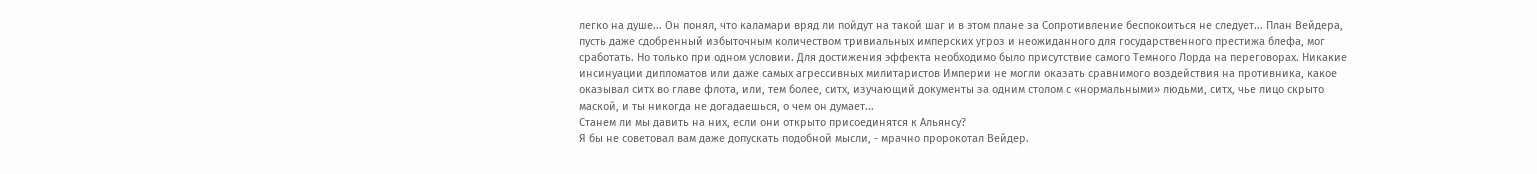легко на душе... Он понял, что каламари вряд ли пойдут на такой шаг и в этом плане за Сопротивление беспокоиться не следует... План Вейдера, пусть даже сдобренный избыточным количеством тривиальных имперских угроз и неожиданного для государственного престижа блефа, мог сработать. Но только при одном условии. Для достижения эффекта необходимо было присутствие самого Темного Лорда на переговорах. Никакие инсинуации дипломатов или даже самых агрессивных милитаристов Империи не могли оказать сравнимого воздействия на противника, какое оказывал ситх во главе флота, или, тем более, ситх, изучающий документы за одним столом с «нормальными» людьми, ситх, чье лицо скрыто маской, и ты никогда не догадаешься, о чем он думает...
Станем ли мы давить на них, если они открыто присоединятся к Альянсу?
Я бы не советовал вам даже допускать подобной мысли, - мрачно пророкотал Вейдер.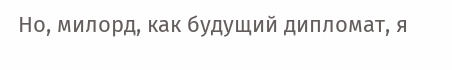Но, милорд, как будущий дипломат, я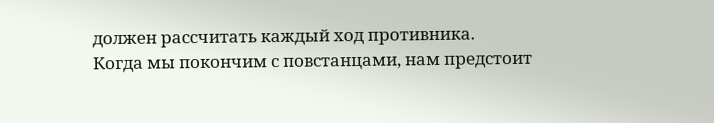должен рассчитать каждый ход противника.
Когда мы покончим с повстанцами, нам предстоит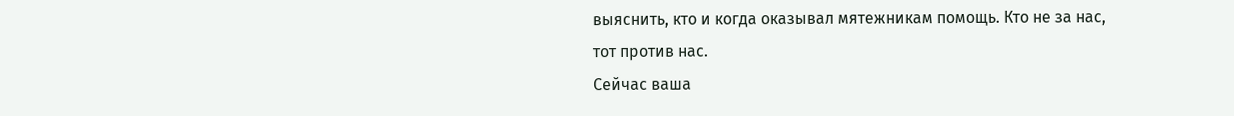выяснить, кто и когда оказывал мятежникам помощь. Кто не за нас, тот против нас.
Сейчас ваша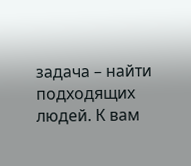задача – найти подходящих людей. К вам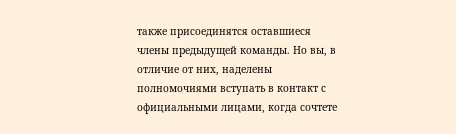также присоединятся оставшиеся члены предыдущей команды. Но вы, в отличие от них, наделены полномочиями вступать в контакт с официальными лицами, когда сочтете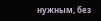нужным, без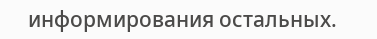информирования остальных.